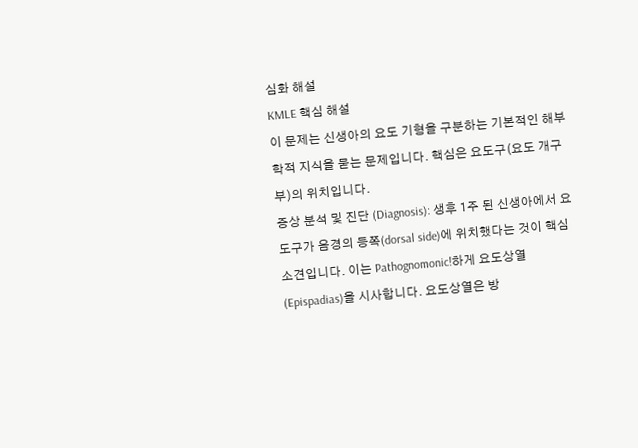심화 해설
KMLE 핵심 해설
이 문제는 신생아의 요도 기형을 구분하는 기본적인 해부학적 지식을 묻는 문제입니다. 핵심은 요도구(요도 개구부)의 위치입니다.
증상 분석 및 진단 (Diagnosis): 생후 1주 된 신생아에서 요도구가 음경의 등쪽(dorsal side)에 위치했다는 것이 핵심 소견입니다. 이는 Pathognomonic!하게 요도상열(Epispadias)을 시사합니다. 요도상열은 방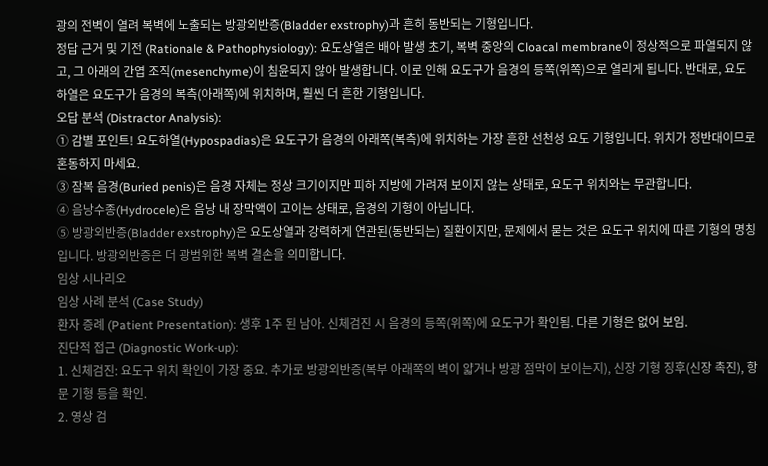광의 전벽이 열려 복벽에 노출되는 방광외반증(Bladder exstrophy)과 흔히 동반되는 기형입니다.
정답 근거 및 기전 (Rationale & Pathophysiology): 요도상열은 배아 발생 초기, 복벽 중앙의 Cloacal membrane이 정상적으로 파열되지 않고, 그 아래의 간엽 조직(mesenchyme)이 침윤되지 않아 발생합니다. 이로 인해 요도구가 음경의 등쪽(위쪽)으로 열리게 됩니다. 반대로, 요도하열은 요도구가 음경의 복측(아래쪽)에 위치하며, 훨씬 더 흔한 기형입니다.
오답 분석 (Distractor Analysis):
① 감별 포인트! 요도하열(Hypospadias)은 요도구가 음경의 아래쪽(복측)에 위치하는 가장 흔한 선천성 요도 기형입니다. 위치가 정반대이므로 혼동하지 마세요.
③ 잠복 음경(Buried penis)은 음경 자체는 정상 크기이지만 피하 지방에 가려져 보이지 않는 상태로, 요도구 위치와는 무관합니다.
④ 음낭수종(Hydrocele)은 음낭 내 장막액이 고이는 상태로, 음경의 기형이 아닙니다.
⑤ 방광외반증(Bladder exstrophy)은 요도상열과 강력하게 연관된(동반되는) 질환이지만, 문제에서 묻는 것은 요도구 위치에 따른 기형의 명칭입니다. 방광외반증은 더 광범위한 복벽 결손을 의미합니다.
임상 시나리오
임상 사례 분석 (Case Study)
환자 증례 (Patient Presentation): 생후 1주 된 남아. 신체검진 시 음경의 등쪽(위쪽)에 요도구가 확인됨. 다른 기형은 없어 보임.
진단적 접근 (Diagnostic Work-up):
1. 신체검진: 요도구 위치 확인이 가장 중요. 추가로 방광외반증(복부 아래쪽의 벽이 얇거나 방광 점막이 보이는지), 신장 기형 징후(신장 촉진), 항문 기형 등을 확인.
2. 영상 검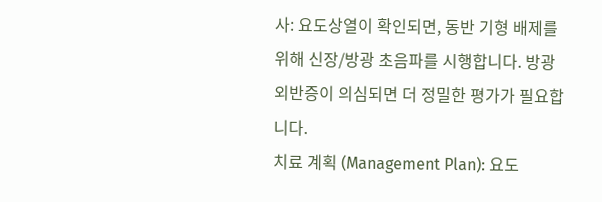사: 요도상열이 확인되면, 동반 기형 배제를 위해 신장/방광 초음파를 시행합니다. 방광외반증이 의심되면 더 정밀한 평가가 필요합니다.
치료 계획 (Management Plan): 요도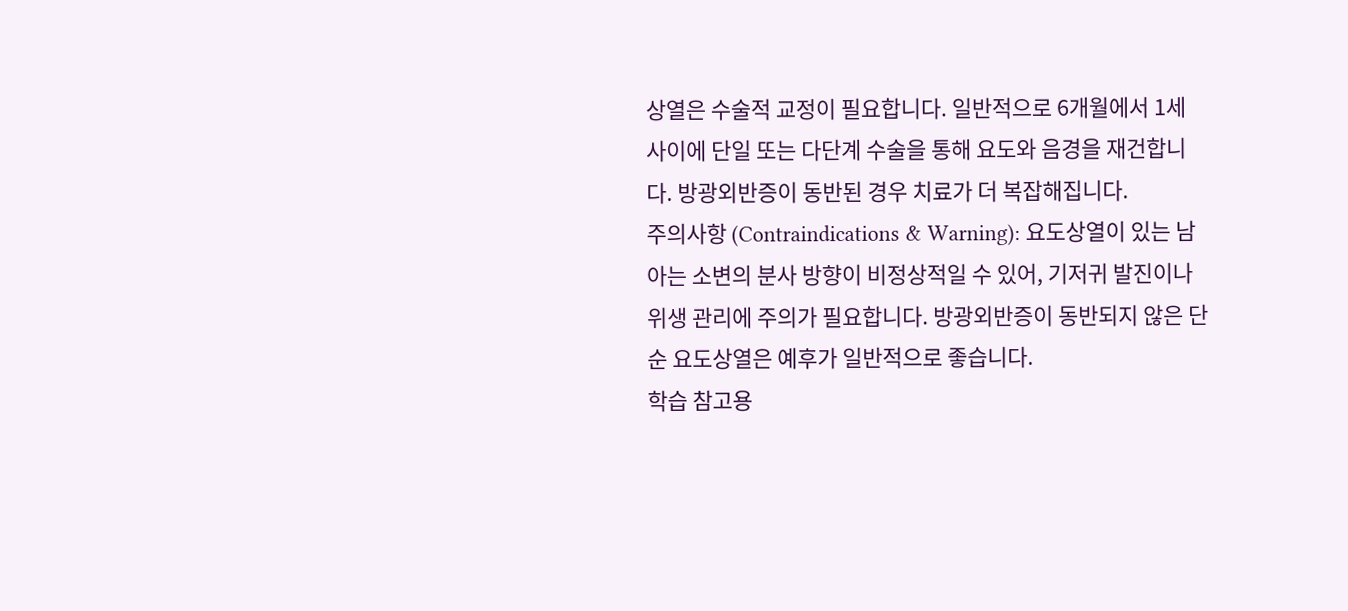상열은 수술적 교정이 필요합니다. 일반적으로 6개월에서 1세 사이에 단일 또는 다단계 수술을 통해 요도와 음경을 재건합니다. 방광외반증이 동반된 경우 치료가 더 복잡해집니다.
주의사항 (Contraindications & Warning): 요도상열이 있는 남아는 소변의 분사 방향이 비정상적일 수 있어, 기저귀 발진이나 위생 관리에 주의가 필요합니다. 방광외반증이 동반되지 않은 단순 요도상열은 예후가 일반적으로 좋습니다.
학습 참고용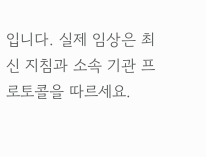입니다. 실제 임상은 최신 지침과 소속 기관 프로토콜을 따르세요.